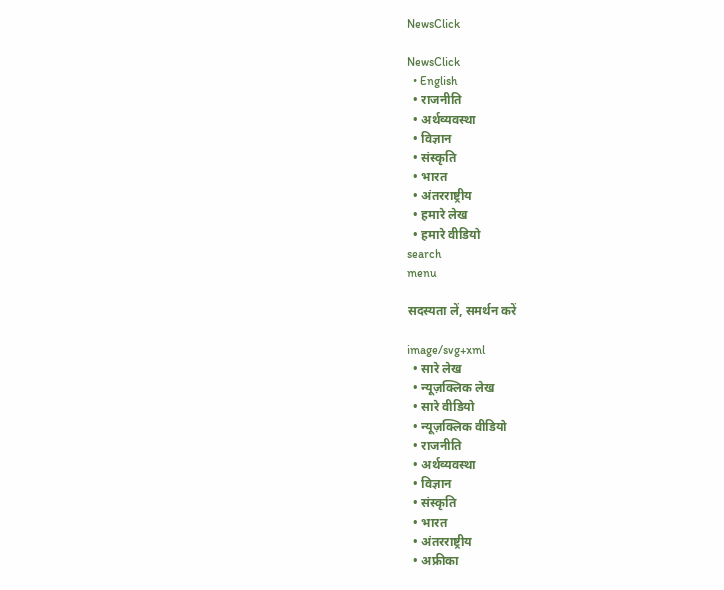NewsClick

NewsClick
  • English
  • राजनीति
  • अर्थव्यवस्था
  • विज्ञान
  • संस्कृति
  • भारत
  • अंतरराष्ट्रीय
  • हमारे लेख
  • हमारे वीडियो
search
menu

सदस्यता लें, समर्थन करें

image/svg+xml
  • सारे लेख
  • न्यूज़क्लिक लेख
  • सारे वीडियो
  • न्यूज़क्लिक वीडियो
  • राजनीति
  • अर्थव्यवस्था
  • विज्ञान
  • संस्कृति
  • भारत
  • अंतरराष्ट्रीय
  • अफ्रीका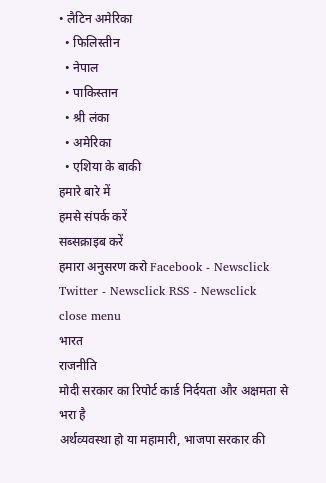• लैटिन अमेरिका
  • फिलिस्तीन
  • नेपाल
  • पाकिस्तान
  • श्री लंका
  • अमेरिका
  • एशिया के बाकी
हमारे बारे में
हमसे संपर्क करें
सब्सक्राइब करें
हमारा अनुसरण करो Facebook - Newsclick Twitter - Newsclick RSS - Newsclick
close menu
भारत
राजनीति
मोदी सरकार का रिपोर्ट कार्ड निर्दयता और अक्षमता से भरा है
अर्थव्यवस्था हो या महामारी, भाजपा सरकार की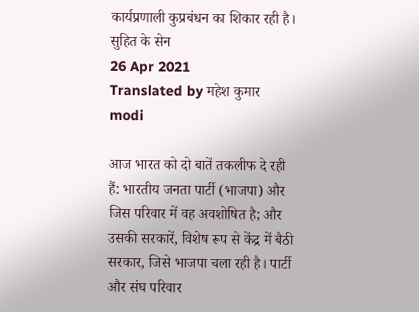कार्यप्रणाली कुप्रबंधन का शिकार रही है।
सुहित के सेन
26 Apr 2021
Translated by महेश कुमार
modi

आज भारत को दो बातें तकलीफ दे रही हैं: भारतीय जनता पार्टी (भाजपा) और जिस परिवार में वह अवशोषित है; और उसकी सरकारें, विशेष रूप से केंद्र में बैठी सरकार, जिसे भाजपा चला रही है। पार्टी और संघ परिवार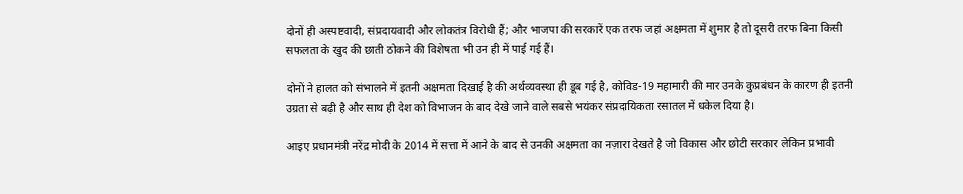दोनों ही अस्पष्टवादी, संप्रदायवादी और लोकतंत्र विरोधी हैं; और भाजपा की सरकारें एक तरफ जहां अक्षमता में शुमार है तो दूसरी तरफ बिना किसी सफलता के खुद की छाती ठोकने की विशेषता भी उन ही में पाई गई हैं।

दोनों ने हालत को संभालने में इतनी अक्षमता दिखाई है की अर्थव्यवस्था ही डूब गई है, कोविड-19 महामारी की मार उनके कुप्रबंधन के कारण ही इतनी उग्रता से बढ़ी है और साथ ही देश को विभाजन के बाद देखे जाने वाले सबसे भयंकर संप्रदायिकता रसातल में धकेल दिया है।

आइए प्रधानमंत्री नरेंद्र मोदी के 2014 में सत्ता में आने के बाद से उनकी अक्षमता का नज़ारा देखते है जो विकास और छोटी सरकार लेकिन प्रभावी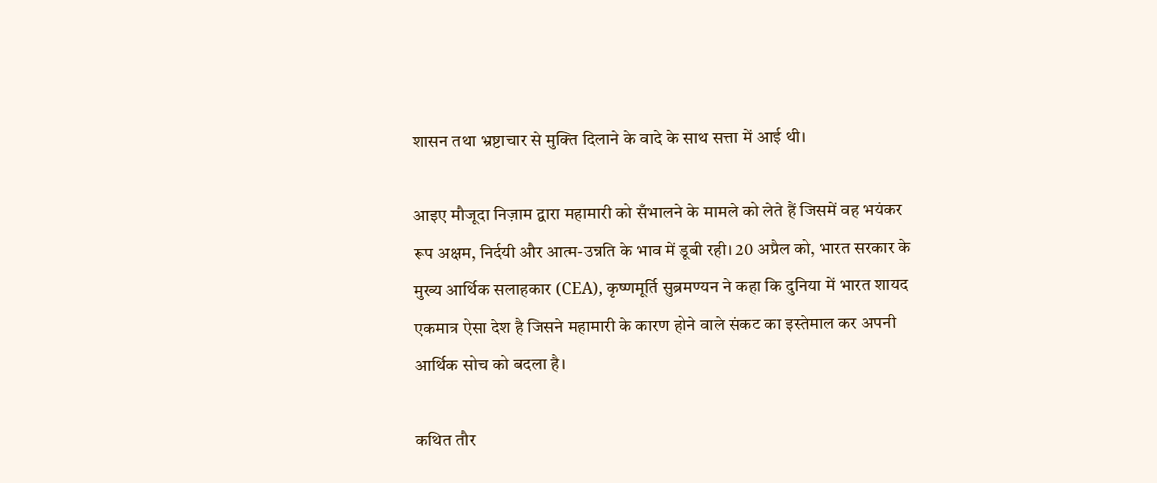शासन तथा भ्रष्टाचार से मुक्ति दिलाने के वादे के साथ सत्ता में आई थी।

आइए मौजूदा निज़ाम द्वारा महामारी को सँभालने के मामले को लेते हैं जिसमें वह भयंकर रूप अक्षम, निर्दयी और आत्म-उन्नति के भाव में डूबी रही। 20 अप्रैल को, भारत सरकार के मुख्य आर्थिक सलाहकार (CEA), कृष्णमूर्ति सुब्रमण्यन ने कहा कि दुनिया में भारत शायद एकमात्र ऐसा देश है जिसने महामारी के कारण होने वाले संकट का इस्तेमाल कर अपनी आर्थिक सोच को बदला है।

कथित तौर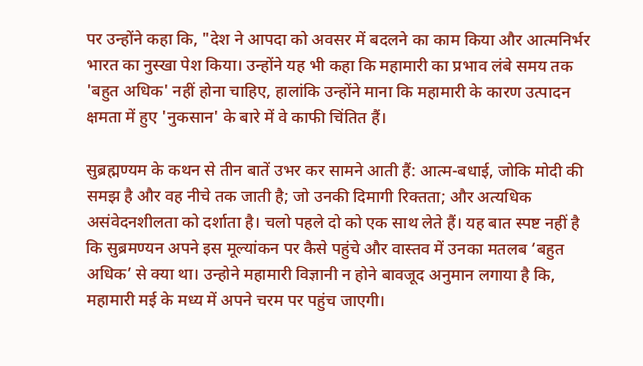पर उन्होंने कहा कि, "देश ने आपदा को अवसर में बदलने का काम किया और आत्मनिर्भर भारत का नुस्खा पेश किया। उन्होंने यह भी कहा कि महामारी का प्रभाव लंबे समय तक 'बहुत अधिक' नहीं होना चाहिए, हालांकि उन्होंने माना कि महामारी के कारण उत्पादन क्षमता में हुए 'नुकसान' के बारे में वे काफी चिंतित हैं।

सुब्रह्मण्यम के कथन से तीन बातें उभर कर सामने आती हैं: आत्म-बधाई, जोकि मोदी की समझ है और वह नीचे तक जाती है; जो उनकी दिमागी रिक्तता; और अत्यधिक असंवेदनशीलता को दर्शाता है। चलो पहले दो को एक साथ लेते हैं। यह बात स्पष्ट नहीं है कि सुब्रमण्यन अपने इस मूल्यांकन पर कैसे पहुंचे और वास्तव में उनका मतलब ‘बहुत अधिक’ से क्या था। उन्होने महामारी विज्ञानी न होने बावजूद अनुमान लगाया है कि, महामारी मई के मध्य में अपने चरम पर पहुंच जाएगी।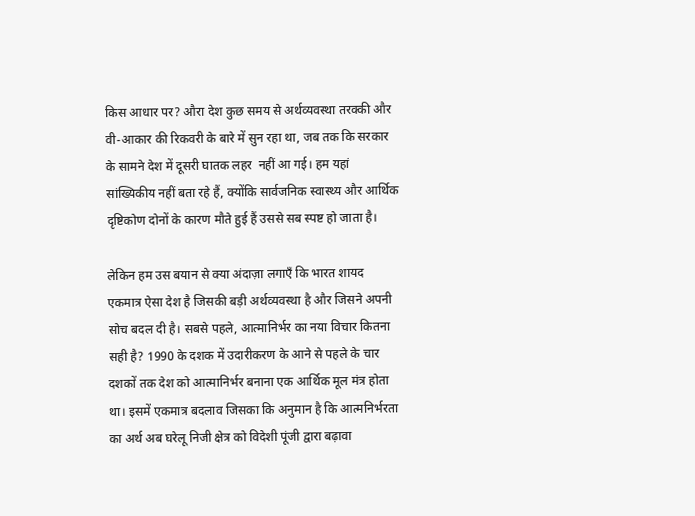किस आधार पर? औरा देश कुछ समय से अर्थव्यवस्था तरक्की और वी-आकार की रिकवरी के बारे में सुन रहा था, जब तक कि सरकार के सामने देश में दूसरी घातक लहर  नहीं आ गई। हम यहां सांख्यिकीय नहीं बता रहे हैं, क्योंकि सार्वजनिक स्वास्थ्य और आर्थिक दृष्टिकोण दोनों के कारण मौते हुई हैं उससे सब स्पष्ट हो जाता है।

लेकिन हम उस बयान से क्या अंदाज़ा लगाएँ कि भारत शायद एकमात्र ऐसा देश है जिसकी बड़ी अर्थव्यवस्था है और जिसने अपनी सोच बदल दी है। सबसे पहले, आत्मानिर्भर का नया विचार कितना सही है? 1990 के दशक में उदारीकरण के आने से पहले के चार दशकों तक देश को आत्मानिर्भर बनाना एक आर्थिक मूल मंत्र होता था। इसमें एकमात्र बदलाव जिसका कि अनुमान है कि आत्मनिर्भरता का अर्थ अब घरेलू निजी क्षेत्र को विदेशी पूंजी द्वारा बढ़ावा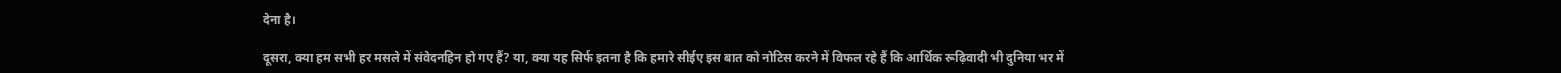देना है।

दूसरा, क्या हम सभी हर मसले में संवेदनहिन हो गए हैं? या, क्या यह सिर्फ इतना है कि हमारे सीईए इस बात को नोटिस करने में विफल रहे हैं कि आर्थिक रूढ़िवादी भी दुनिया भर में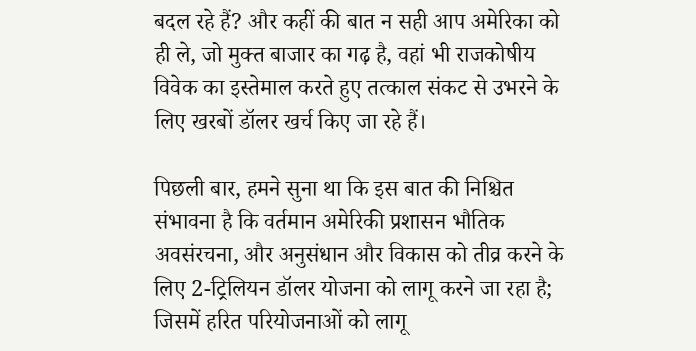बदल रहे हैं? और कहीं की बात न सही आप अमेरिका को ही ले, जो मुक्त बाजार का गढ़ है, वहां भी राजकोषीय विवेक का इस्तेमाल करते हुए तत्काल संकट से उभरने के लिए खरबों डॉलर खर्च किए जा रहे हैं।

पिछली बार, हमने सुना था कि इस बात की निश्चित संभावना है कि वर्तमान अमेरिकी प्रशासन भौतिक अवसंरचना, और अनुसंधान और विकास को तीव्र करने के लिए 2-ट्रिलियन डॉलर योजना को लागू करने जा रहा है; जिसमें हरित परियोजनाओं को लागू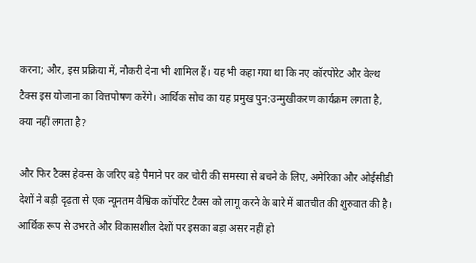करना; और, इस प्रक्रिया में, नौकरी देना भी शामिल हैं। यह भी कहा गया था कि नए कॉरपोरेट और वेल्थ टैक्स इस योजाना का वित्तपोषण करेंगे। आर्थिक सोच का यह प्रमुख पुन:उन्मुखीकरण कार्यक्रम लगता है, क्या नहीं लगता है?

और फिर टैक्स हेवन्स के जरिए बड़े पैमाने पर कर चोरी की समस्या से बचने के लिए, अमेरिका और ओईसीडी देशों ने बड़ी दृढ़ता से एक न्यूनतम वैश्विक कॉर्पोरेट टैक्स को लागू करने के बारे में बातचीत की शुरुवात की है। आर्थिक रूप से उभरते और विकासशील देशों पर इसका बड़ा असर नहीं हो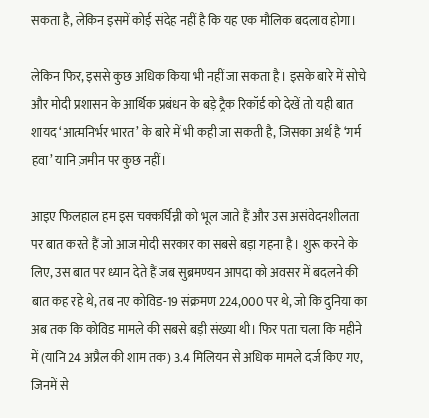सकता है, लेकिन इसमें कोई संदेह नहीं है कि यह एक मौलिक बदलाव होगा।

लेकिन फिर, इससे कुछ अधिक किया भी नहीं जा सकता है। इसके बारे में सोचे और मोदी प्रशासन के आर्थिक प्रबंधन के बड़े ट्रैक रिकॉर्ड को देखें तो यही बात शायद ‘आत्मनिर्भर भारत’ के बारे में भी कही जा सकती है, जिसका अर्थ है ‘गर्म हवा’ यानि ज़मीन पर कुछ नहीं।

आइए फिलहाल हम इस चक्कर्घिन्नी को भूल जाते हैं और उस असंवेदनशीलता पर बात करते हैं जो आज मोदी सरकार का सबसे बड़ा गहना है। शुरू करने के लिए, उस बात पर ध्यान देते हैं जब सुब्रमण्यन आपदा को अवसर में बदलने की बात कह रहे थे, तब नए कोविड-19 संक्रमण 224,000 पर थे, जो कि दुनिया का अब तक कि कोविड मामले की सबसे बड़ी संख्या थी। फिर पता चला कि महीने में (यानि 24 अप्रैल की शाम तक) 3.4 मिलियन से अधिक मामले दर्ज किए गए, जिनमें से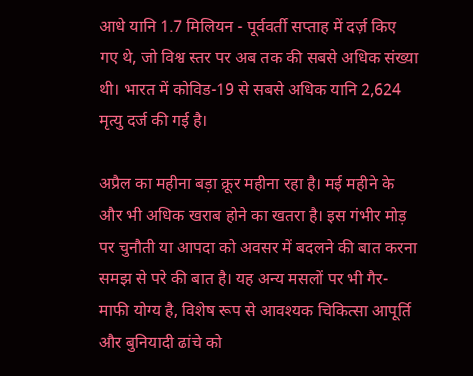आधे यानि 1.7 मिलियन - पूर्ववर्ती सप्ताह में दर्ज़ किए गए थे, जो विश्व स्तर पर अब तक की सबसे अधिक संख्या थी। भारत में कोविड-19 से सबसे अधिक यानि 2,624 मृत्यु दर्ज की गई है।

अप्रैल का महीना बड़ा क्रूर महीना रहा है। मई महीने के और भी अधिक खराब होने का खतरा है। इस गंभीर मोड़ पर चुनौती या आपदा को अवसर में बदलने की बात करना समझ से परे की बात है। यह अन्य मसलों पर भी गैर-माफी योग्य है, विशेष रूप से आवश्यक चिकित्सा आपूर्ति और बुनियादी ढांचे को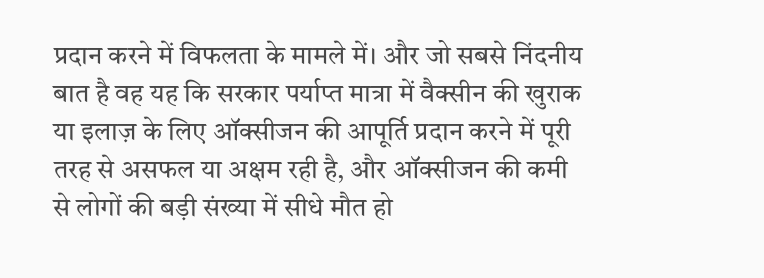प्रदान करने में विफलता के मामले में। और जो सबसे निंदनीय बात है वह यह कि सरकार पर्याप्त मात्रा में वैक्सीन की खुराक या इलाज़ के लिए ऑक्सीजन की आपूर्ति प्रदान करने में पूरी तरह से असफल या अक्षम रही है, और ऑक्सीजन की कमी से लोगों की बड़ी संख्या में सीधे मौत हो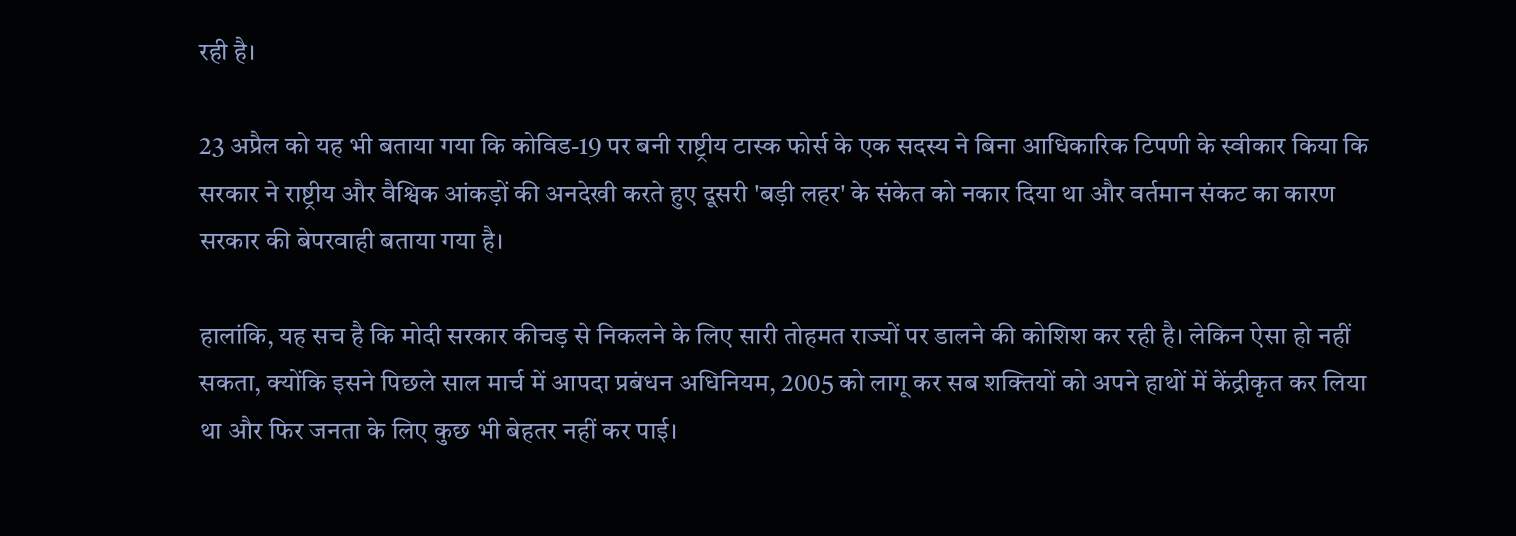रही है।

23 अप्रैल को यह भी बताया गया कि कोविड-19 पर बनी राष्ट्रीय टास्क फोर्स के एक सदस्य ने बिना आधिकारिक टिपणी के स्वीकार किया कि सरकार ने राष्ट्रीय और वैश्विक आंकड़ों की अनदेखी करते हुए दूसरी 'बड़ी लहर' के संकेत को नकार दिया था और वर्तमान संकट का कारण सरकार की बेपरवाही बताया गया है।

हालांकि, यह सच है कि मोदी सरकार कीचड़ से निकलने के लिए सारी तोहमत राज्यों पर डालने की कोशिश कर रही है। लेकिन ऐसा हो नहीं सकता, क्योंकि इसने पिछले साल मार्च में आपदा प्रबंधन अधिनियम, 2005 को लागू कर सब शक्तियों को अपने हाथों में केंद्रीकृत कर लिया था और फिर जनता के लिए कुछ भी बेहतर नहीं कर पाई।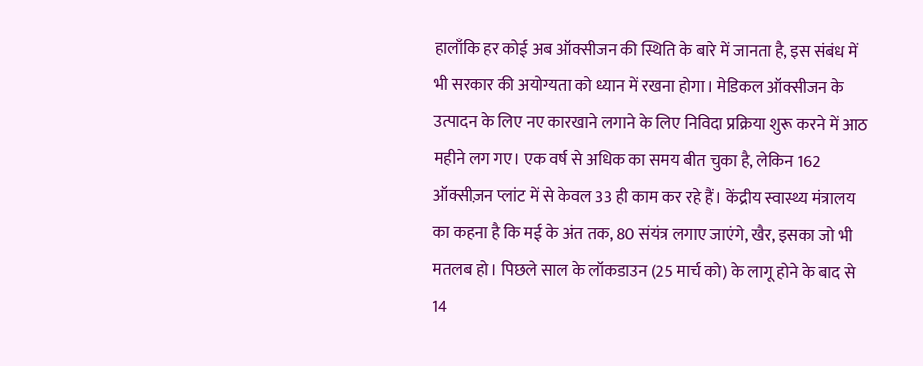हालाँकि हर कोई अब ऑक्सीजन की स्थिति के बारे में जानता है, इस संबंध में भी सरकार की अयोग्यता को ध्यान में रखना होगा। मेडिकल ऑक्सीजन के उत्पादन के लिए नए कारखाने लगाने के लिए निविदा प्रक्रिया शुरू करने में आठ महीने लग गए। एक वर्ष से अधिक का समय बीत चुका है, लेकिन 162 ऑक्सीज़न प्लांट में से केवल 33 ही काम कर रहे हैं। केंद्रीय स्वास्थ्य मंत्रालय का कहना है कि मई के अंत तक, 80 संयंत्र लगाए जाएंगे, खैर, इसका जो भी मतलब हो। पिछले साल के लॉकडाउन (25 मार्च को) के लागू होने के बाद से 14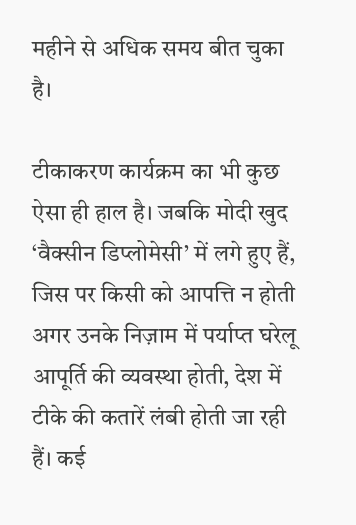महीने से अधिक समय बीत चुका है।

टीकाकरण कार्यक्रम का भी कुछ ऐसा ही हाल है। जबकि मोदी खुद ‘वैक्सीन डिप्लोमेसी’ में लगे हुए हैं, जिस पर किसी को आपत्ति न होती अगर उनके निज़ाम में पर्याप्त घरेलू आपूर्ति की व्यवस्था होती, देश में टीके की कतारें लंबी होती जा रही हैं। कई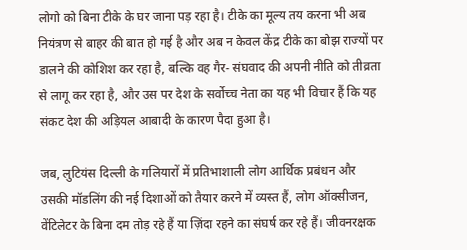लोगो को बिना टीके के घर जाना पड़ रहा है। टीके का मूल्य तय करना भी अब नियंत्रण से बाहर की बात हो गई है और अब न केवल केंद्र टीके का बोझ राज्यों पर डालने की कोशिश कर रहा है, बल्कि वह गैर- संघवाद की अपनी नीति को तीव्रता से लागू कर रहा है, और उस पर देश के सर्वोच्च नेता का यह भी विचार हैं कि यह संकट देश की अड़ियल आबादी के कारण पैदा हुआ है।

जब, लुटियंस दिल्ली के गलियारों में प्रतिभाशाली लोग आर्थिक प्रबंधन और उसकी मॉडलिंग की नई दिशाओं को तैयार करने में व्यस्त हैं, लोग ऑक्सीजन, वेंटिलेटर के बिना दम तोड़ रहे हैं या ज़िंदा रहने का संघर्ष कर रहे हैं। जीवनरक्षक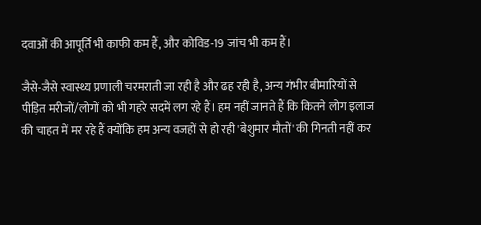दवाओं की आपूर्ति भी काफी कम हैं, और कोविड-19 जांच भी कम हैं।

जैसे-जैसे स्वास्थ्य प्रणाली चरमराती जा रही है और ढह रही है, अन्य गंभीर बीमारियों से पीड़ित मरीजों/लोगों को भी गहरे सदमें लग रहे हैं। हम नहीं जानते हैं कि कितने लोग इलाज की चाहत में मर रहे हैं क्योंकि हम अन्य वजहों से हो रही 'बेशुमार मौतों' की गिनती नहीं कर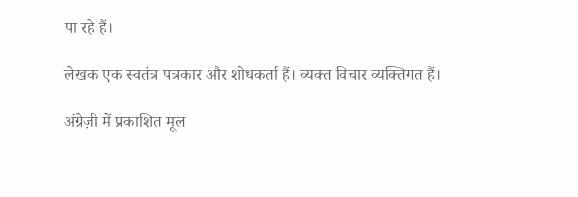पा रहे हैं।

लेखक एक स्वतंत्र पत्रकार और शोधकर्ता हैं। व्यक्त विचार व्यक्तिगत हैं।

अंग्रेज़ी में प्रकाशित मूल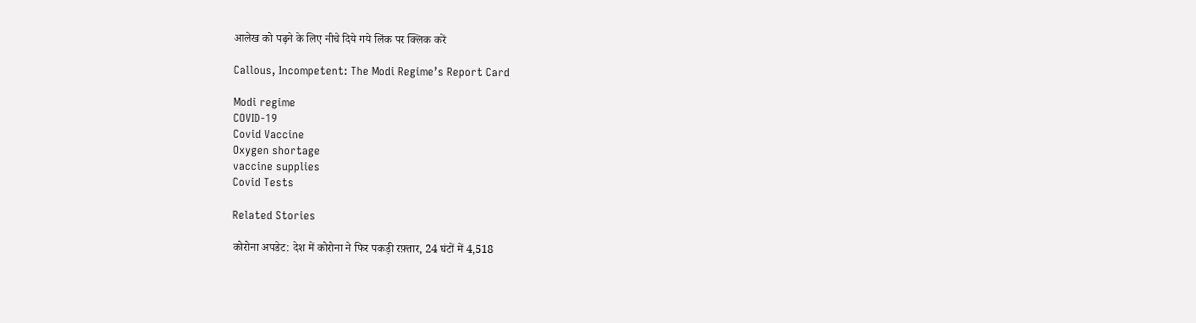आलेख को पढ़ने के लिए नीचे दिये गये लिंक पर क्लिक करें

Callous, Incompetent: The Modi Regime’s Report Card

Modi regime
COVID-19
Covid Vaccine
Oxygen shortage
vaccine supplies
Covid Tests

Related Stories

कोरोना अपडेट: देश में कोरोना ने फिर पकड़ी रफ़्तार, 24 घंटों में 4,518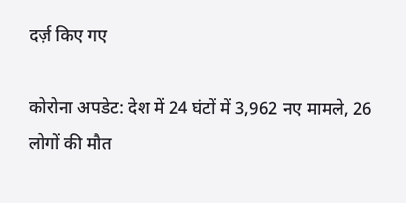दर्ज़ किए गए

कोरोना अपडेट: देश में 24 घंटों में 3,962 नए मामले, 26 लोगों की मौत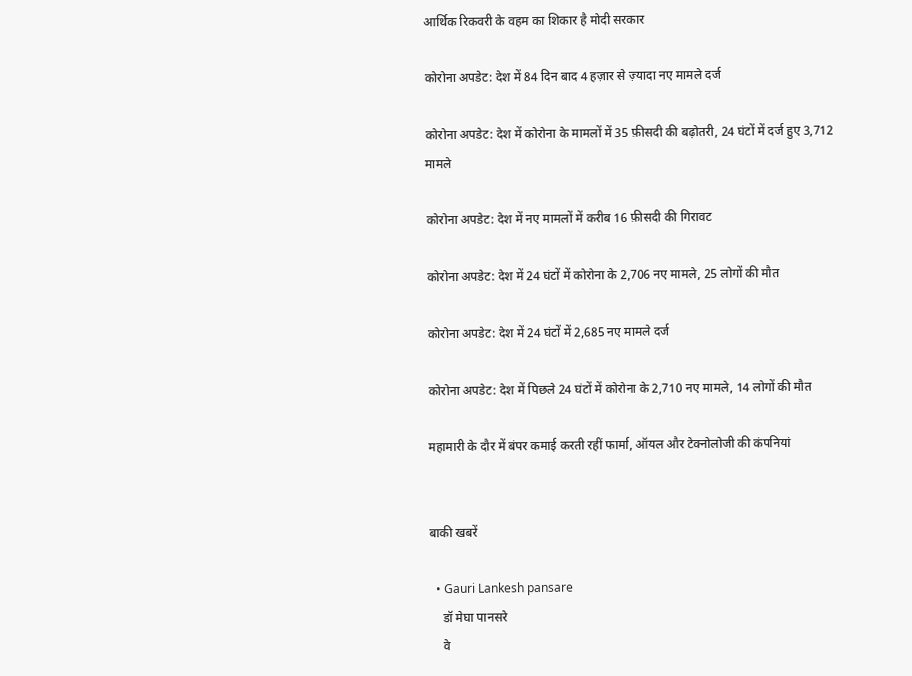आर्थिक रिकवरी के वहम का शिकार है मोदी सरकार

कोरोना अपडेट: देश में 84 दिन बाद 4 हज़ार से ज़्यादा नए मामले दर्ज

कोरोना अपडेट: देश में कोरोना के मामलों में 35 फ़ीसदी की बढ़ोतरी, 24 घंटों में दर्ज हुए 3,712 मामले

कोरोना अपडेट: देश में नए मामलों में करीब 16 फ़ीसदी की गिरावट

कोरोना अपडेट: देश में 24 घंटों में कोरोना के 2,706 नए मामले, 25 लोगों की मौत

कोरोना अपडेट: देश में 24 घंटों में 2,685 नए मामले दर्ज

कोरोना अपडेट: देश में पिछले 24 घंटों में कोरोना के 2,710 नए मामले, 14 लोगों की मौत

महामारी के दौर में बंपर कमाई करती रहीं फार्मा, ऑयल और टेक्नोलोजी की कंपनियां


बाकी खबरें

  • Gauri Lankesh pansare
    डॉ मेघा पानसरे
    वे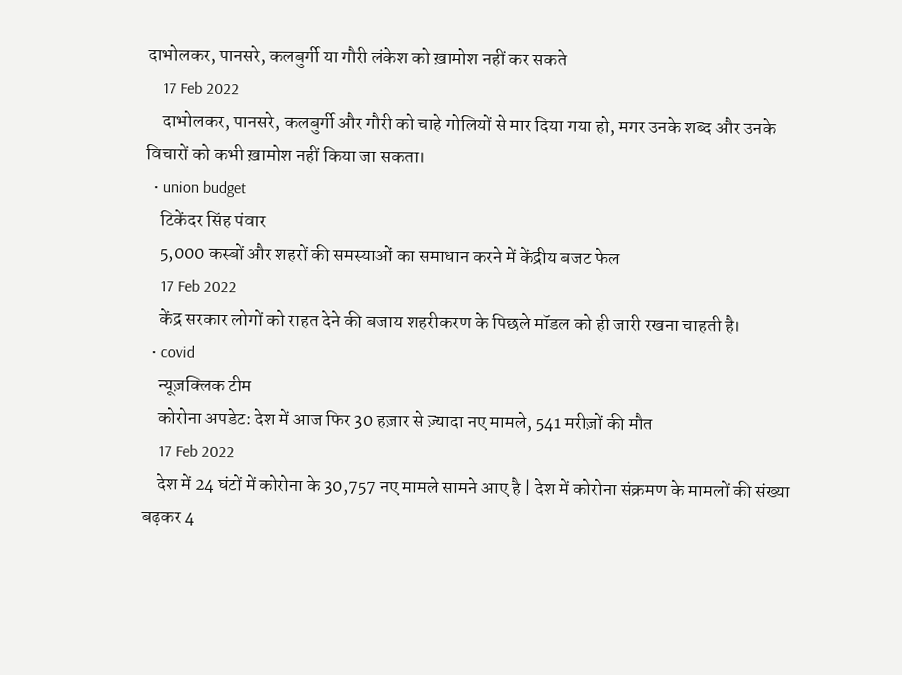दाभोलकर, पानसरे, कलबुर्गी या गौरी लंकेश को ख़ामोश नहीं कर सकते
    17 Feb 2022
    दाभोलकर, पानसरे, कलबुर्गी और गौरी को चाहे गोलियों से मार दिया गया हो, मगर उनके शब्द और उनके विचारों को कभी ख़ामोश नहीं किया जा सकता।
  • union budget
    टिकेंदर सिंह पंवार
    5,000 कस्बों और शहरों की समस्याओं का समाधान करने में केंद्रीय बजट फेल
    17 Feb 2022
    केंद्र सरकार लोगों को राहत देने की बजाय शहरीकरण के पिछले मॉडल को ही जारी रखना चाहती है।
  • covid
    न्यूज़क्लिक टीम
    कोरोना अपडेट: देश में आज फिर 30 हज़ार से ज़्यादा नए मामले, 541 मरीज़ों की मौत
    17 Feb 2022
    देश में 24 घंटों में कोरोना के 30,757 नए मामले सामने आए है | देश में कोरोना संक्रमण के मामलों की संख्या बढ़कर 4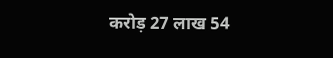करोड़ 27 लाख 54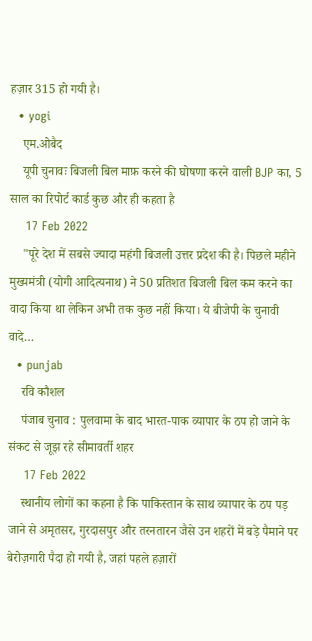हज़ार 315 हो गयी है।
  • yogi
    एम.ओबैद
    यूपी चुनावः बिजली बिल माफ़ करने की घोषणा करने वाली BJP का, 5 साल का रिपोर्ट कार्ड कुछ और ही कहता है
    17 Feb 2022
    "पूरे देश में सबसे ज्यादा महंगी बिजली उत्तर प्रदेश की है। पिछले महीने मुख्यमंत्री (योगी आदित्यनाथ) ने 50 प्रतिशत बिजली बिल कम करने का वादा किया था लेकिन अभी तक कुछ नहीं किया। ये बीजेपी के चुनावी वादे…
  • punjab
    रवि कौशल
    पंजाब चुनाव : पुलवामा के बाद भारत-पाक व्यापार के ठप हो जाने के संकट से जूझ रहे सीमावर्ती शहर
    17 Feb 2022
    स्थानीय लोगों का कहना है कि पाकिस्तान के साथ व्यापार के ठप पड़ जाने से अमृतसर, गुरदासपुर और तरनतारन जैसे उन शहरों में बड़े पैमाने पर बेरोज़गारी पैदा हो गयी है, जहां पहले हज़ारों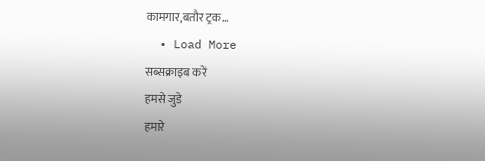कामगार,बतौर ट्रक…
  • Load More
सब्सक्राइब करें
हमसे जुडे
हमारे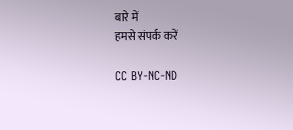बारे में
हमसे संपर्क करें

CC BY-NC-ND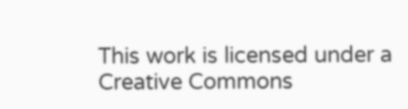This work is licensed under a Creative Commons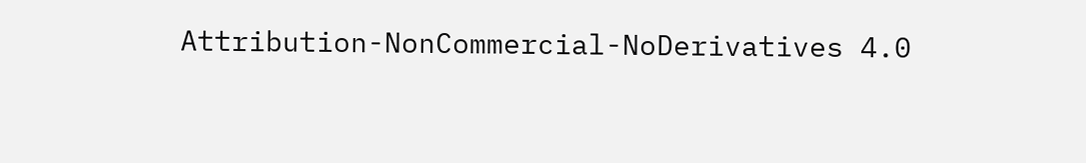Attribution-NonCommercial-NoDerivatives 4.0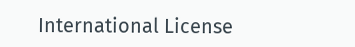International License